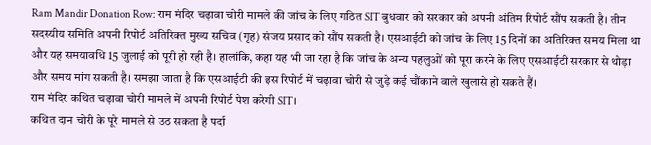Ram Mandir Donation Row: राम मंदिर चढ़ावा चोरी मामले की जांच के लिए गठित SIT बुधवार को सरकार को अपनी अंतिम रिपोर्ट सौंप सकती है। तीन सदस्यीय समिति अपनी रिपोर्ट अतिरिक्त मुख्य सचिव (गृह) संजय प्रसाद को सौंप सकती है। एसआईटी को जांच के लिए 15 दिनों का अतिरिक्त समय मिला था और यह समयावधि 15 जुलाई को पूरी हो रही है। हालांकि, कहा यह भी जा रहा है कि जांच के अन्य पहलुओं को पूरा करने के लिए एसआईटी सरकार से थोड़ा और समय मांग सकती है। समझा जाता है कि एसआईटी की इस रिपोर्ट में चढ़ावा चोरी से जुड़े कई चौंकाने वाले खुलासे हो सकते हैं।
राम मंदिर कथित चढ़ावा चोरी मामले में अपनी रिपोर्ट पेश करेगी SIT।
कथित दान चोरी के पूरे मामले से उठ सकता है पर्दा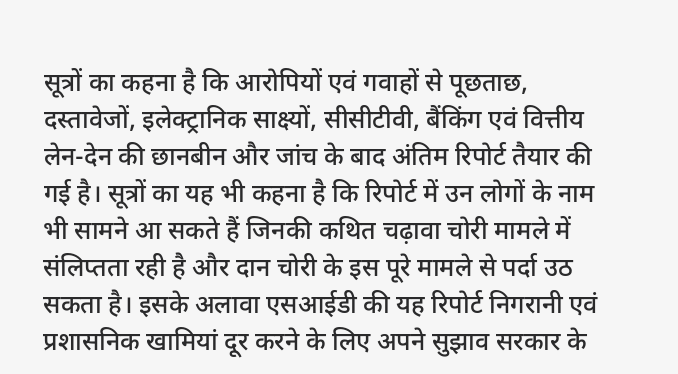सूत्रों का कहना है कि आरोपियों एवं गवाहों से पूछताछ, दस्तावेजों, इलेक्ट्रानिक साक्ष्यों, सीसीटीवी, बैंकिंग एवं वित्तीय लेन-देन की छानबीन और जांच के बाद अंतिम रिपोर्ट तैयार की गई है। सूत्रों का यह भी कहना है कि रिपोर्ट में उन लोगों के नाम भी सामने आ सकते हैं जिनकी कथित चढ़ावा चोरी मामले में संलिप्तता रही है और दान चोरी के इस पूरे मामले से पर्दा उठ सकता है। इसके अलावा एसआईडी की यह रिपोर्ट निगरानी एवं प्रशासनिक खामियां दूर करने के लिए अपने सुझाव सरकार के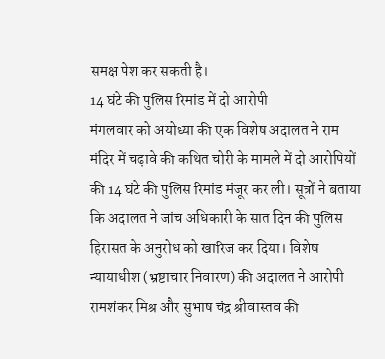समक्ष पेश कर सकती है।
14 घंटे की पुलिस रिमांड में दो आरोपी
मंगलवार को अयोध्या की एक विशेष अदालत ने राम मंदिर में चढ़ावे की कथित चोरी के मामले में दो आरोपियों की 14 घंटे की पुलिस रिमांड मंजूर कर ली। सूत्रों ने बताया कि अदालत ने जांच अधिकारी के सात दिन की पुलिस हिरासत के अनुरोध को खारिज कर दिया। विशेष न्यायाधीश (भ्रष्टाचार निवारण) की अदालत ने आरोपी रामशंकर मिश्र और सुभाष चंद्र श्रीवास्तव की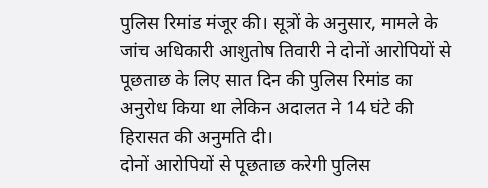पुलिस रिमांड मंजूर की। सूत्रों के अनुसार, मामले के जांच अधिकारी आशुतोष तिवारी ने दोनों आरोपियों से पूछताछ के लिए सात दिन की पुलिस रिमांड का अनुरोध किया था लेकिन अदालत ने 14 घंटे की हिरासत की अनुमति दी।
दोनों आरोपियों से पूछताछ करेगी पुलिस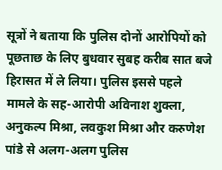सूत्रों ने बताया कि पुलिस दोनों आरोपियों को पूछताछ के लिए बुधवार सुबह करीब सात बजे हिरासत में ले लिया। पुलिस इससे पहले मामले के सह-आरोपी अविनाश शुक्ला, अनुकल्प मिश्रा, लवकुश मिश्रा और करुणेश पांडे से अलग-अलग पुलिस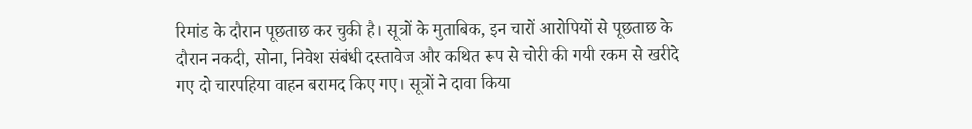रिमांड के दौरान पूछताछ कर चुकी है। सूत्रों के मुताबिक, इन चारों आरोपियों से पूछताछ के दौरान नकदी, सोना, निवेश संबंधी दस्तावेज और कथित रूप से चोरी की गयी रकम से खरीदे गए दो चारपहिया वाहन बरामद किए गए। सूत्रों ने दावा किया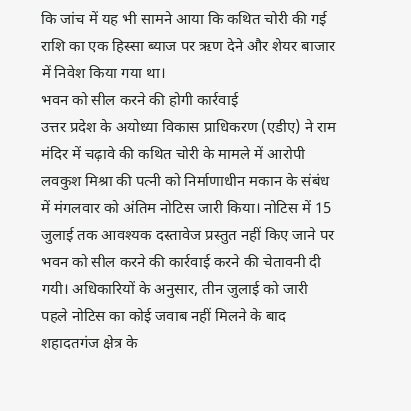कि जांच में यह भी सामने आया कि कथित चोरी की गई राशि का एक हिस्सा ब्याज पर ऋण देने और शेयर बाजार में निवेश किया गया था।
भवन को सील करने की होगी कार्रवाई
उत्तर प्रदेश के अयोध्या विकास प्राधिकरण (एडीए) ने राम मंदिर में चढ़ावे की कथित चोरी के मामले में आरोपी लवकुश मिश्रा की पत्नी को निर्माणाधीन मकान के संबंध में मंगलवार को अंतिम नोटिस जारी किया। नोटिस में 15 जुलाई तक आवश्यक दस्तावेज प्रस्तुत नहीं किए जाने पर भवन को सील करने की कार्रवाई करने की चेतावनी दी गयी। अधिकारियों के अनुसार, तीन जुलाई को जारी पहले नोटिस का कोई जवाब नहीं मिलने के बाद शहादतगंज क्षेत्र के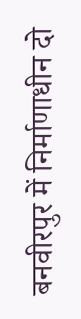बनवीरपुर में निर्माणाधीन दो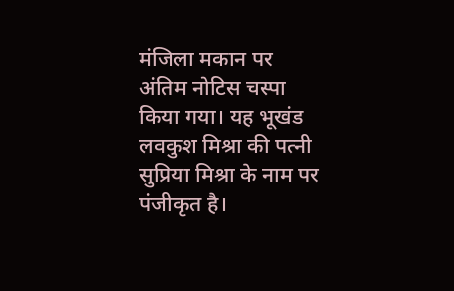मंजिला मकान पर अंतिम नोटिस चस्पा किया गया। यह भूखंड लवकुश मिश्रा की पत्नी सुप्रिया मिश्रा के नाम पर पंजीकृत है।